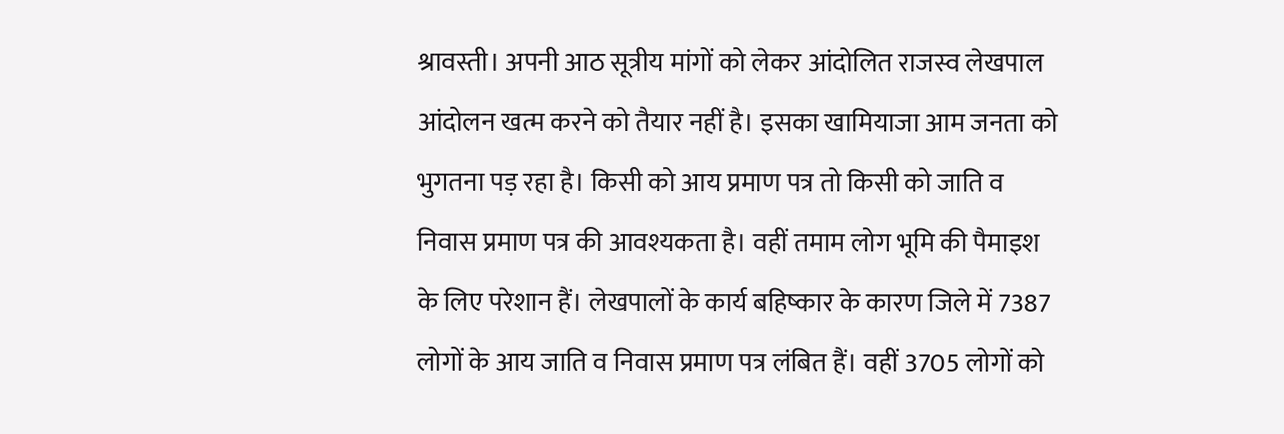श्रावस्ती। अपनी आठ सूत्रीय मांगों को लेकर आंदोलित राजस्व लेखपाल आंदोलन खत्म करने को तैयार नहीं है। इसका खामियाजा आम जनता को भुगतना पड़ रहा है। किसी को आय प्रमाण पत्र तो किसी को जाति व निवास प्रमाण पत्र की आवश्यकता है। वहीं तमाम लोग भूमि की पैमाइश के लिए परेशान हैं। लेखपालों के कार्य बहिष्कार के कारण जिले में 7387 लोगों के आय जाति व निवास प्रमाण पत्र लंबित हैं। वहीं 3705 लोगों को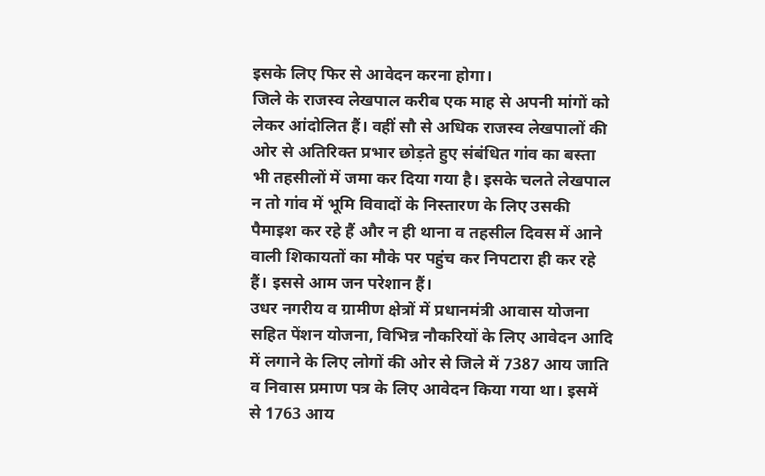इसके लिए फिर से आवेदन करना होगा।
जिले के राजस्व लेखपाल करीब एक माह से अपनी मांगों को लेकर आंदोलित हैं। वहीं सौ से अधिक राजस्व लेखपालों की ओर से अतिरिक्त प्रभार छोड़ते हुए संबंधित गांव का बस्ता भी तहसीलों में जमा कर दिया गया है। इसके चलते लेखपाल न तो गांव में भूमि विवादों के निस्तारण के लिए उसकी पैमाइश कर रहे हैं और न ही थाना व तहसील दिवस में आने वाली शिकायतों का मौके पर पहुंच कर निपटारा ही कर रहे हैं। इससे आम जन परेशान हैं।
उधर नगरीय व ग्रामीण क्षेत्रों में प्रधानमंत्री आवास योजना सहित पेंशन योजना, विभिन्न नौकरियों के लिए आवेदन आदि में लगाने के लिए लोगों की ओर से जिले में 7387 आय जाति व निवास प्रमाण पत्र के लिए आवेदन किया गया था। इसमें से 1763 आय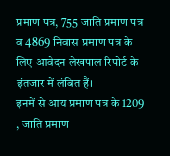प्रमाण पत्र, 755 जाति प्रमाण पत्र व 4869 निवास प्रमाण पत्र के लिए आवेदन लेखपाल रिपोर्ट के इंतजार में लंबित हैं।
इनमें से आय प्रमाण पत्र के 1209 , जाति प्रमाण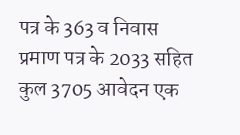पत्र के 363 व निवास प्रमाण पत्र के 2033 सहित कुल 3705 आवेदन एक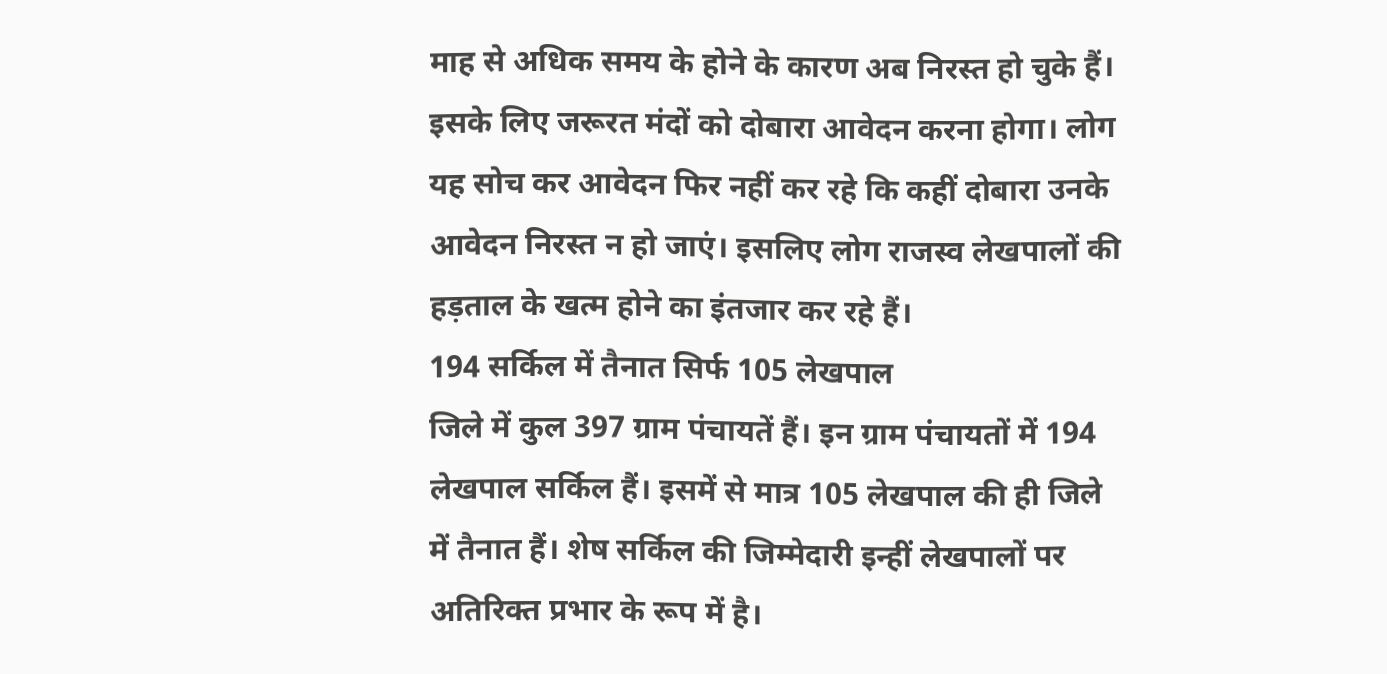माह से अधिक समय के होने के कारण अब निरस्त हो चुके हैं। इसके लिए जरूरत मंदों को दोबारा आवेदन करना होगा। लोग यह सोच कर आवेदन फिर नहीं कर रहे कि कहीं दोबारा उनके आवेदन निरस्त न हो जाएं। इसलिए लोग राजस्व लेखपालों की हड़ताल के खत्म होने का इंतजार कर रहे हैं।
194 सर्किल में तैनात सिर्फ 105 लेखपाल
जिले में कुल 397 ग्राम पंचायतें हैं। इन ग्राम पंचायतों में 194 लेखपाल सर्किल हैं। इसमें से मात्र 105 लेखपाल की ही जिले में तैनात हैं। शेष सर्किल की जिम्मेदारी इन्हीं लेखपालों पर अतिरिक्त प्रभार के रूप में है।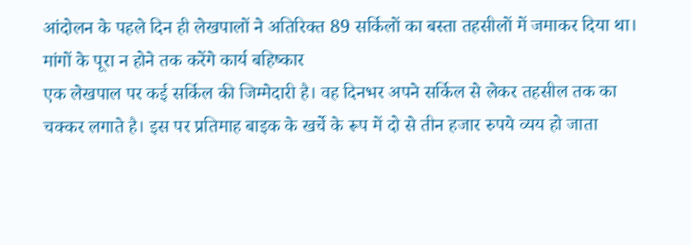आंदोलन के पहले दिन ही लेखपालों ने अतिरिक्त 89 सर्किलों का बस्ता तहसीलों में जमाकर दिया था।
मांगों के पूरा न होने तक करेंगे कार्य बहिष्कार
एक लेखपाल पर कई सर्किल की जिम्मेदारी है। वह दिनभर अपने सर्किल से लेकर तहसील तक का चक्कर लगाते है। इस पर प्रतिमाह बाइक के खर्चे के रूप में दो से तीन हजार रुपये व्यय हो जाता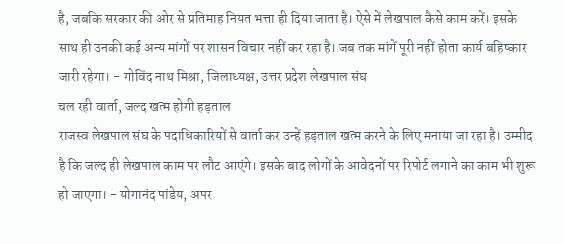है, जबकि सरकार की ओर से प्रतिमाह नियत भत्ता ही दिया जाता है। ऐसे में लेखपाल कैसे काम करें। इसके साथ ही उनकी कई अन्य मांगों पर शासन विचार नहीं कर रहा है। जब तक मांगें पूरी नहीं होता कार्य बहिष्कार जारी रहेगा। - गोविंद नाथ मिश्रा, जिलाध्यक्ष, उत्तर प्रदेश लेखपाल संघ
चल रही वार्ता, जल्द खत्म होगी हड़ताल
राजस्व लेखपाल संघ के पदाधिकारियों से वार्ता कर उन्हें हड़ताल खत्म करने के लिए मनाया जा रहा है। उम्मीद है कि जल्द ही लेखपाल काम पर लौट आएंगे। इसके बाद लोगों के आवेदनों पर रिपोर्ट लगाने का काम भी शुरू हो जाएगा। - योगानंद पांडेय, अपर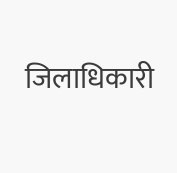जिलाधिकारी